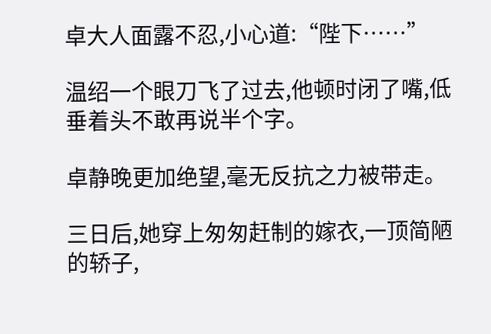卓大人面露不忍,小心道:“陛下……”

温绍一个眼刀飞了过去,他顿时闭了嘴,低垂着头不敢再说半个字。

卓静晚更加绝望,毫无反抗之力被带走。

三日后,她穿上匆匆赶制的嫁衣,一顶简陋的轿子,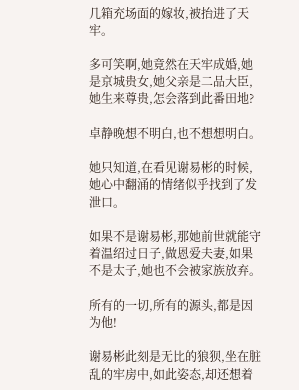几箱充场面的嫁妆,被抬进了天牢。

多可笑啊,她竟然在天牢成婚,她是京城贵女,她父亲是二品大臣,她生来尊贵,怎会落到此番田地?

卓静晚想不明白,也不想想明白。

她只知道,在看见谢易彬的时候,她心中翻涌的情绪似乎找到了发泄口。

如果不是谢易彬,那她前世就能守着温绍过日子,做恩爱夫妻,如果不是太子,她也不会被家族放弃。

所有的一切,所有的源头,都是因为他!

谢易彬此刻是无比的狼狈,坐在脏乱的牢房中,如此姿态,却还想着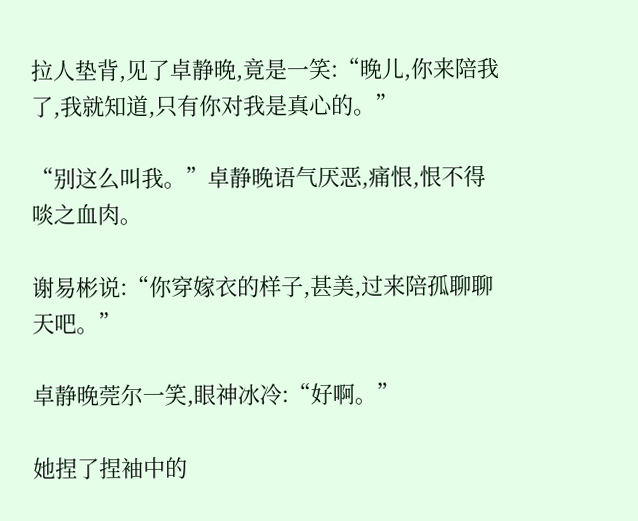拉人垫背,见了卓静晚,竟是一笑:“晚儿,你来陪我了,我就知道,只有你对我是真心的。”

“别这么叫我。”卓静晚语气厌恶,痛恨,恨不得啖之血肉。

谢易彬说:“你穿嫁衣的样子,甚美,过来陪孤聊聊天吧。”

卓静晚莞尔一笑,眼神冰冷:“好啊。”

她捏了捏袖中的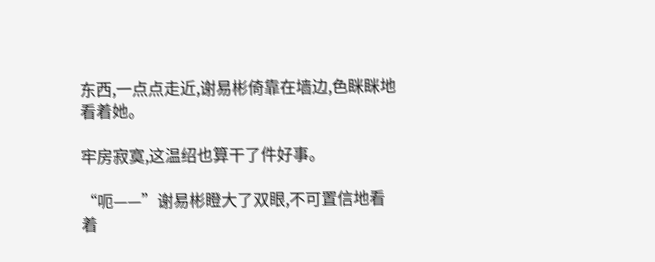东西,一点点走近,谢易彬倚靠在墙边,色眯眯地看着她。

牢房寂寞,这温绍也算干了件好事。

“呃——”谢易彬瞪大了双眼,不可置信地看着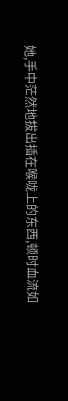她,手中茫然地拔出插在喉咙上的东西,顿时血流如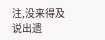注,没来得及说出遗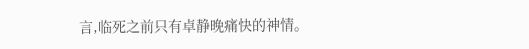言,临死之前只有卓静晚痛快的神情。